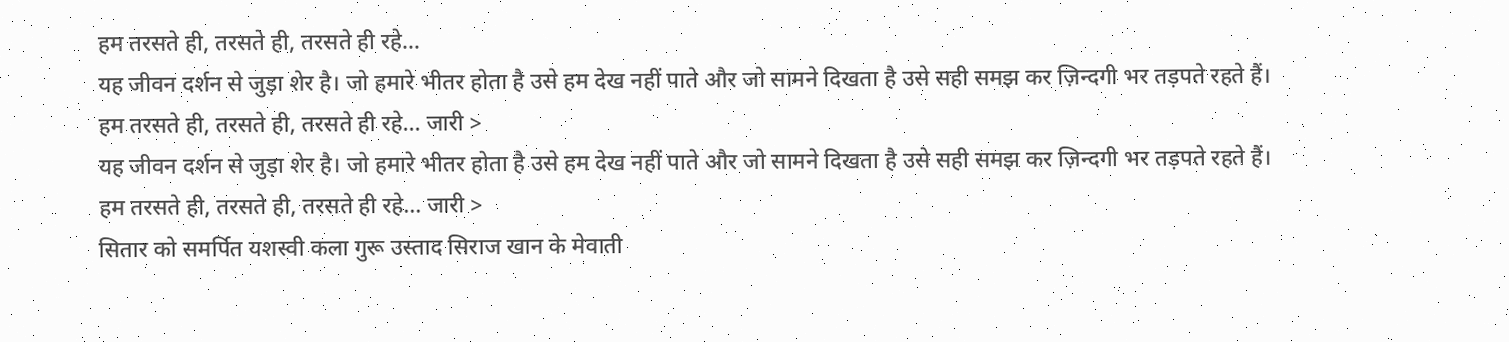हम तरसते ही, तरसते ही, तरसते ही रहे…
यह जीवन दर्शन से जुड़ा शेर है। जो हमारे भीतर होता है उसे हम देख नहीं पाते और जो सामने दिखता है उसे सही समझ कर ज़िन्दगी भर तड़पते रहते हैं।
हम तरसते ही, तरसते ही, तरसते ही रहे… जारी >
यह जीवन दर्शन से जुड़ा शेर है। जो हमारे भीतर होता है उसे हम देख नहीं पाते और जो सामने दिखता है उसे सही समझ कर ज़िन्दगी भर तड़पते रहते हैं।
हम तरसते ही, तरसते ही, तरसते ही रहे… जारी >
सितार को समर्पित यशस्वी कला गुरू उस्ताद सिराज खान के मेवाती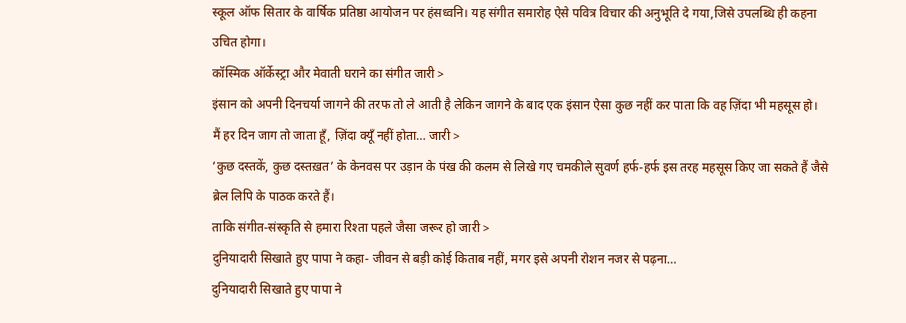स्कूल ऑफ सितार के वार्षिक प्रतिष्ठा आयोजन पर हंसध्वनि। यह संगीत समारोह ऐसे पवित्र विचार की अनुभूति दे गया,जिसे उपलब्धि ही कहना उचित होगा।
कॉस्मिक ऑर्केस्ट्रा और मेवाती घराने का संगीत जारी >
इंसान को अपनी दिनचर्या जागने की तरफ तो ले आती है लेकिन जागने के बाद एक इंसान ऐसा कुछ नहीं कर पाता कि वह ज़िंदा भी महसूस हो।
मैं हर दिन जाग तो जाता हूँ, ज़िंदा क्यूँ नहीं होता… जारी >
‘कुछ दस्तकें, कुछ दस्तख़त’ के केनवस पर उड़ान के पंख की कलम से लिखे गए चमकीले सुवर्ण हर्फ-हर्फ इस तरह महसूस किए जा सकते हैं जैसे ब्रेल लिपि के पाठक करते हैं।
ताकि संगीत-संस्कृति से हमारा रिश्ता पहले जैसा जरूर हो जारी >
दुनियादारी सिखाते हुए पापा ने कहा- जीवन से बड़ी कोई किताब नहीं, मगर इसे अपनी रोशन नजर से पढ़ना…
दुनियादारी सिखाते हुए पापा ने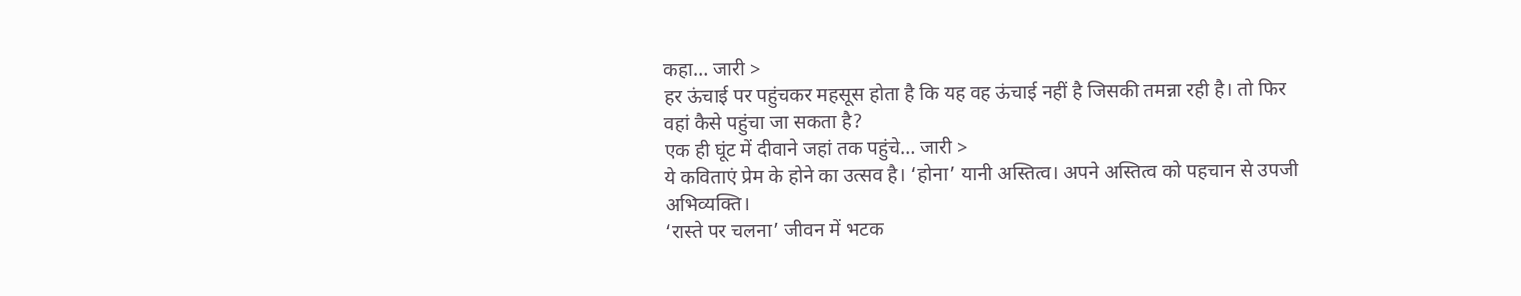कहा… जारी >
हर ऊंचाई पर पहुंचकर महसूस होता है कि यह वह ऊंचाई नहीं है जिसकी तमन्ना रही है। तो फिर वहां कैसे पहुंचा जा सकता है?
एक ही घूंट में दीवाने जहां तक पहुंचे… जारी >
ये कविताएं प्रेम के होने का उत्सव है। ‘होना’ यानी अस्तित्व। अपने अस्तित्व को पहचान से उपजी अभिव्यक्ति।
‘रास्ते पर चलना’ जीवन में भटक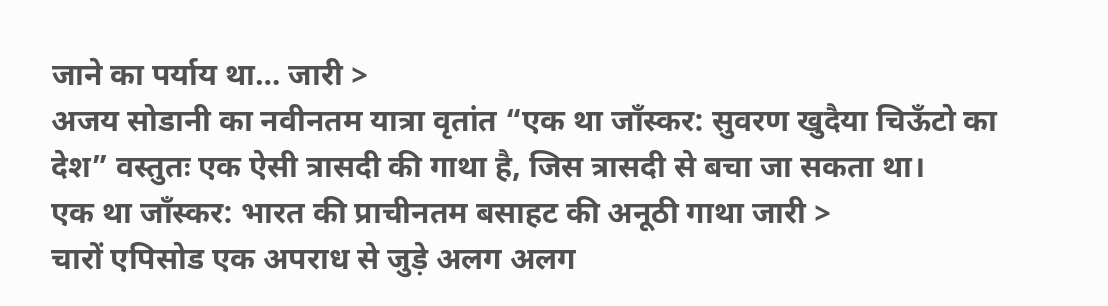जाने का पर्याय था… जारी >
अजय सोडानी का नवीनतम यात्रा वृतांत “एक था जाँस्कर: सुवरण खुदैया चिऊँटो का देश” वस्तुतः एक ऐसी त्रासदी की गाथा है, जिस त्रासदी से बचा जा सकता था।
एक था जाँस्कर: भारत की प्राचीनतम बसाहट की अनूठी गाथा जारी >
चारों एपिसोड एक अपराध से जुड़े अलग अलग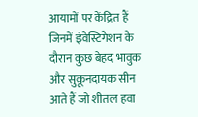आयामों पर केंद्रित हैं जिनमें इंवेस्टिगेशन के दौरान कुछ बेहद भावुक और सुकूनदायक सीन आते हैं जो शीतल हवा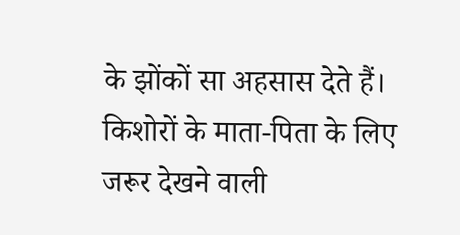के झोंकों सा अहसास देते हैं।
किशोरों के माता-पिता के लिए जरूर देखने वाली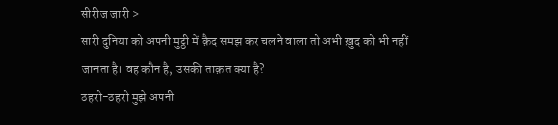सीरीज जारी >
सारी दुनिया को अपनी मुट्ठी में क़ैद समझ कर चलने वाला तो अभी ख़ुद को भी नहीं जानता है। वह कौन है, उसकी ताक़त क्या है?
ठहरो-ठहरो मुझे अपनी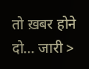तो ख़बर होने दो… जारी >